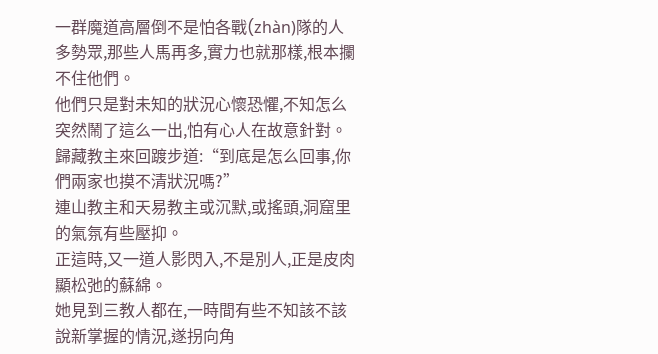一群魔道高層倒不是怕各戰(zhàn)隊的人多勢眾,那些人馬再多,實力也就那樣,根本攔不住他們。
他們只是對未知的狀況心懷恐懼,不知怎么突然鬧了這么一出,怕有心人在故意針對。
歸藏教主來回踱步道:“到底是怎么回事,你們兩家也摸不清狀況嗎?”
連山教主和天易教主或沉默,或搖頭,洞窟里的氣氛有些壓抑。
正這時,又一道人影閃入,不是別人,正是皮肉顯松弛的蘇綿。
她見到三教人都在,一時間有些不知該不該說新掌握的情況,遂拐向角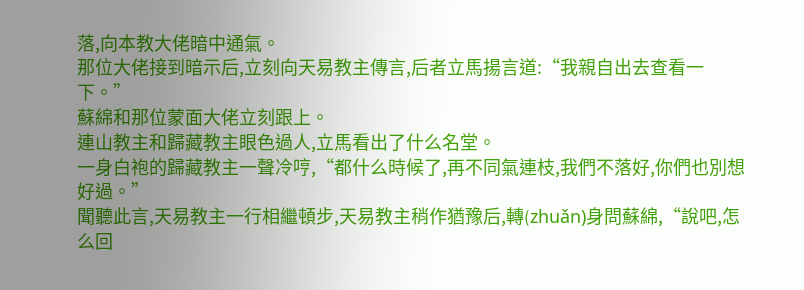落,向本教大佬暗中通氣。
那位大佬接到暗示后,立刻向天易教主傳言,后者立馬揚言道:“我親自出去查看一下。”
蘇綿和那位蒙面大佬立刻跟上。
連山教主和歸藏教主眼色過人,立馬看出了什么名堂。
一身白袍的歸藏教主一聲冷哼,“都什么時候了,再不同氣連枝,我們不落好,你們也別想好過。”
聞聽此言,天易教主一行相繼頓步,天易教主稍作猶豫后,轉(zhuǎn)身問蘇綿,“說吧,怎么回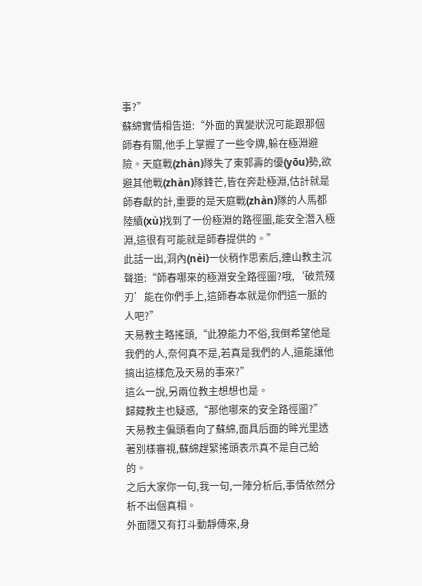事?”
蘇綿實情相告道:“外面的異變狀況可能跟那個師春有關,他手上掌握了一些令牌,躲在極淵避險。天庭戰(zhàn)隊失了東郭壽的優(yōu)勢,欲避其他戰(zhàn)隊鋒芒,皆在奔赴極淵,估計就是師春獻的計,重要的是天庭戰(zhàn)隊的人馬都陸續(xù)找到了一份極淵的路徑圖,能安全潛入極淵,這很有可能就是師春提供的。”
此話一出,洞內(nèi)一伙稍作思索后,連山教主沉聲道:“師春哪來的極淵安全路徑圖?哦,‘破荒殘刃’能在你們手上,這師春本就是你們這一脈的人吧?”
天易教主略搖頭,“此獠能力不俗,我倒希望他是我們的人,奈何真不是,若真是我們的人,還能讓他搞出這樣危及天易的事來?”
這么一說,另兩位教主想想也是。
歸藏教主也疑惑,“那他哪來的安全路徑圖?”
天易教主偏頭看向了蘇綿,面具后面的眸光里透著別樣審視,蘇綿趕緊搖頭表示真不是自己給的。
之后大家你一句,我一句,一陣分析后,事情依然分析不出個真相。
外面隱又有打斗動靜傳來,身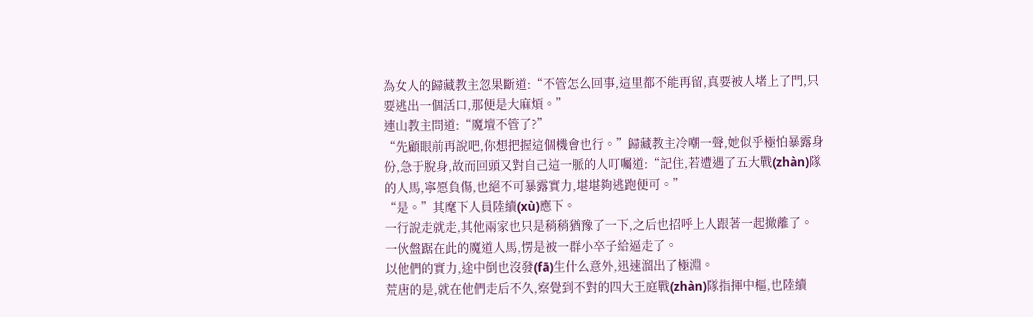為女人的歸藏教主忽果斷道:“不管怎么回事,這里都不能再留,真要被人堵上了門,只要逃出一個活口,那便是大麻煩。”
連山教主問道:“魔壇不管了?”
“先顧眼前再說吧,你想把握這個機會也行。”歸藏教主冷嘲一聲,她似乎極怕暴露身份,急于脫身,故而回頭又對自己這一脈的人叮囑道:“記住,若遭遇了五大戰(zhàn)隊的人馬,寧愿負傷,也絕不可暴露實力,堪堪夠逃跑便可。”
“是。”其麾下人員陸續(xù)應下。
一行說走就走,其他兩家也只是稍稍猶豫了一下,之后也招呼上人跟著一起撤離了。
一伙盤踞在此的魔道人馬,愣是被一群小卒子給逼走了。
以他們的實力,途中倒也沒發(fā)生什么意外,迅速溜出了極淵。
荒唐的是,就在他們走后不久,察覺到不對的四大王庭戰(zhàn)隊指揮中樞,也陸續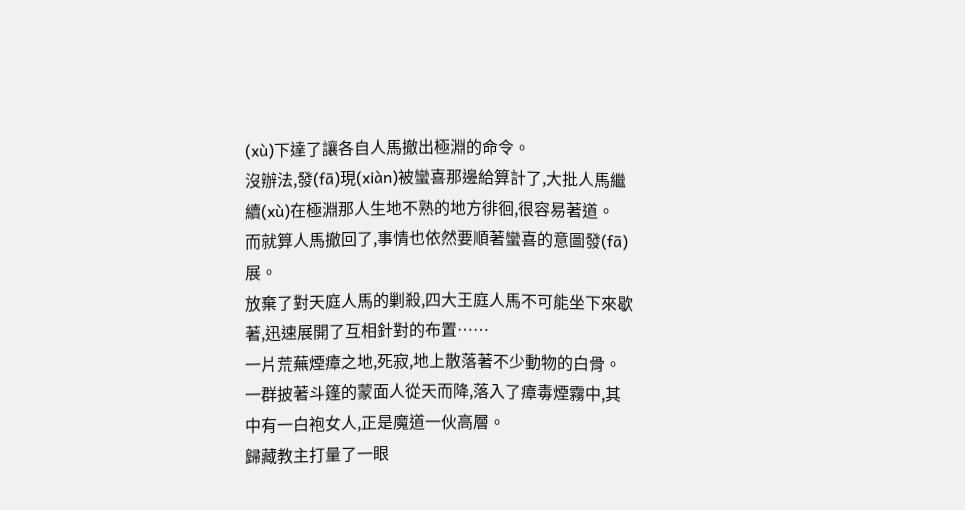(xù)下達了讓各自人馬撤出極淵的命令。
沒辦法,發(fā)現(xiàn)被蠻喜那邊給算計了,大批人馬繼續(xù)在極淵那人生地不熟的地方徘徊,很容易著道。
而就算人馬撤回了,事情也依然要順著蠻喜的意圖發(fā)展。
放棄了對天庭人馬的剿殺,四大王庭人馬不可能坐下來歇著,迅速展開了互相針對的布置……
一片荒蕪煙瘴之地,死寂,地上散落著不少動物的白骨。
一群披著斗篷的蒙面人從天而降,落入了瘴毒煙霧中,其中有一白袍女人,正是魔道一伙高層。
歸藏教主打量了一眼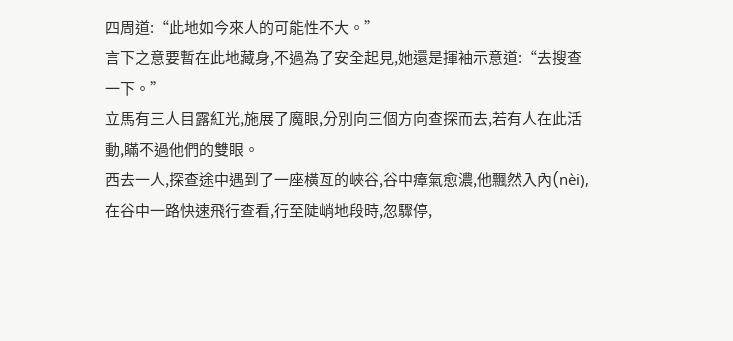四周道:“此地如今來人的可能性不大。”
言下之意要暫在此地藏身,不過為了安全起見,她還是揮袖示意道:“去搜查一下。”
立馬有三人目露紅光,施展了魔眼,分別向三個方向查探而去,若有人在此活動,瞞不過他們的雙眼。
西去一人,探查途中遇到了一座橫亙的峽谷,谷中瘴氣愈濃,他飄然入內(nèi),在谷中一路快速飛行查看,行至陡峭地段時,忽驟停,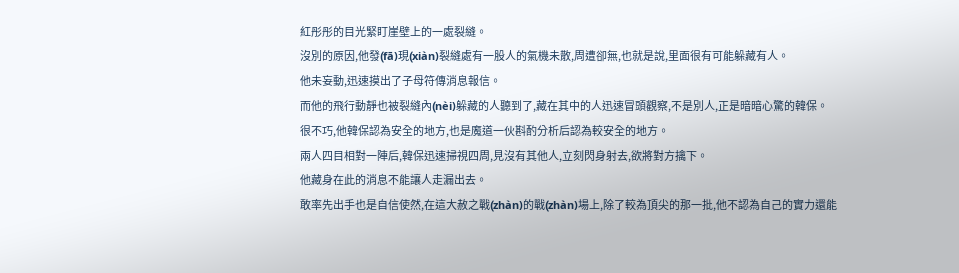紅彤彤的目光緊盯崖壁上的一處裂縫。
沒別的原因,他發(fā)現(xiàn)裂縫處有一股人的氣機未散,周遭卻無,也就是說,里面很有可能躲藏有人。
他未妄動,迅速摸出了子母符傳消息報信。
而他的飛行動靜也被裂縫內(nèi)躲藏的人聽到了,藏在其中的人迅速冒頭觀察,不是別人,正是暗暗心驚的韓保。
很不巧,他韓保認為安全的地方,也是魔道一伙斟酌分析后認為較安全的地方。
兩人四目相對一陣后,韓保迅速掃視四周,見沒有其他人,立刻閃身射去,欲將對方擒下。
他藏身在此的消息不能讓人走漏出去。
敢率先出手也是自信使然,在這大赦之戰(zhàn)的戰(zhàn)場上,除了較為頂尖的那一批,他不認為自己的實力還能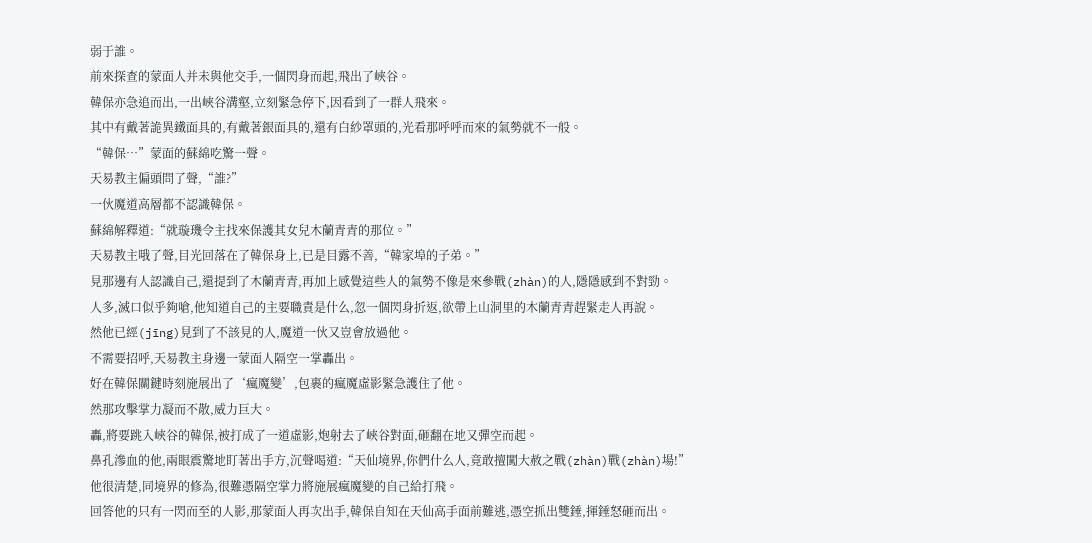弱于誰。
前來探查的蒙面人并未與他交手,一個閃身而起,飛出了峽谷。
韓保亦急追而出,一出峽谷溝壑,立刻緊急停下,因看到了一群人飛來。
其中有戴著詭異鐵面具的,有戴著銀面具的,還有白紗罩頭的,光看那呼呼而來的氣勢就不一般。
“韓保…”蒙面的蘇綿吃驚一聲。
天易教主偏頭問了聲,“誰?”
一伙魔道高層都不認識韓保。
蘇綿解釋道:“就璇璣令主找來保護其女兒木蘭青青的那位。”
天易教主哦了聲,目光回落在了韓保身上,已是目露不善,“韓家埠的子弟。”
見那邊有人認識自己,還提到了木蘭青青,再加上感覺這些人的氣勢不像是來參戰(zhàn)的人,隱隱感到不對勁。
人多,滅口似乎夠嗆,他知道自己的主要職責是什么,忽一個閃身折返,欲帶上山洞里的木蘭青青趕緊走人再說。
然他已經(jīng)見到了不該見的人,魔道一伙又豈會放過他。
不需要招呼,天易教主身邊一蒙面人隔空一掌轟出。
好在韓保關鍵時刻施展出了‘瘋魔變’,包裹的瘋魔虛影緊急護住了他。
然那攻擊掌力凝而不散,威力巨大。
轟,將要跳入峽谷的韓保,被打成了一道虛影,炮射去了峽谷對面,砸翻在地又彈空而起。
鼻孔滲血的他,兩眼震驚地盯著出手方,沉聲喝道:“天仙境界,你們什么人,竟敢擅闖大赦之戰(zhàn)戰(zhàn)場!”
他很清楚,同境界的修為,很難憑隔空掌力將施展瘋魔變的自己給打飛。
回答他的只有一閃而至的人影,那蒙面人再次出手,韓保自知在天仙高手面前難逃,憑空抓出雙錘,揮錘怒砸而出。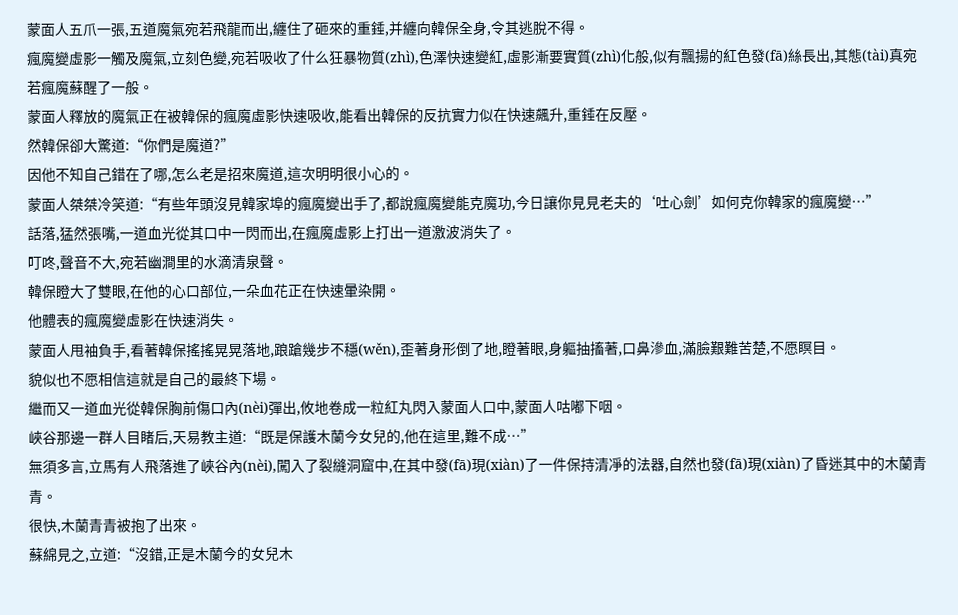蒙面人五爪一張,五道魔氣宛若飛龍而出,纏住了砸來的重錘,并纏向韓保全身,令其逃脫不得。
瘋魔變虛影一觸及魔氣,立刻色變,宛若吸收了什么狂暴物質(zhì),色澤快速變紅,虛影漸要實質(zhì)化般,似有飄揚的紅色發(fā)絲長出,其態(tài)真宛若瘋魔蘇醒了一般。
蒙面人釋放的魔氣正在被韓保的瘋魔虛影快速吸收,能看出韓保的反抗實力似在快速飆升,重錘在反壓。
然韓保卻大驚道:“你們是魔道?”
因他不知自己錯在了哪,怎么老是招來魔道,這次明明很小心的。
蒙面人桀桀冷笑道:“有些年頭沒見韓家埠的瘋魔變出手了,都說瘋魔變能克魔功,今日讓你見見老夫的‘吐心劍’如何克你韓家的瘋魔變…”
話落,猛然張嘴,一道血光從其口中一閃而出,在瘋魔虛影上打出一道激波消失了。
叮咚,聲音不大,宛若幽澗里的水滴清泉聲。
韓保瞪大了雙眼,在他的心口部位,一朵血花正在快速暈染開。
他體表的瘋魔變虛影在快速消失。
蒙面人甩袖負手,看著韓保搖搖晃晃落地,踉蹌幾步不穩(wěn),歪著身形倒了地,瞪著眼,身軀抽搐著,口鼻滲血,滿臉艱難苦楚,不愿瞑目。
貌似也不愿相信這就是自己的最終下場。
繼而又一道血光從韓保胸前傷口內(nèi)彈出,攸地卷成一粒紅丸閃入蒙面人口中,蒙面人咕嘟下咽。
峽谷那邊一群人目睹后,天易教主道:“既是保護木蘭今女兒的,他在這里,難不成…”
無須多言,立馬有人飛落進了峽谷內(nèi),闖入了裂縫洞窟中,在其中發(fā)現(xiàn)了一件保持清凈的法器,自然也發(fā)現(xiàn)了昏迷其中的木蘭青青。
很快,木蘭青青被抱了出來。
蘇綿見之,立道:“沒錯,正是木蘭今的女兒木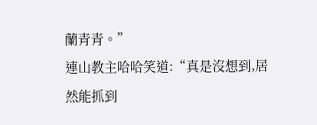蘭青青。”
連山教主哈哈笑道:“真是沒想到,居然能抓到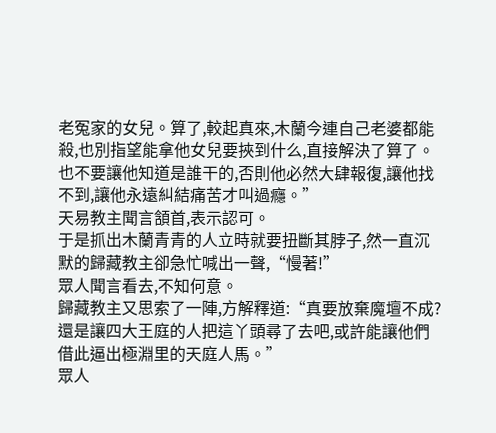老冤家的女兒。算了,較起真來,木蘭今連自己老婆都能殺,也別指望能拿他女兒要挾到什么,直接解決了算了。也不要讓他知道是誰干的,否則他必然大肆報復,讓他找不到,讓他永遠糾結痛苦才叫過癮。”
天易教主聞言頷首,表示認可。
于是抓出木蘭青青的人立時就要扭斷其脖子,然一直沉默的歸藏教主卻急忙喊出一聲,“慢著!”
眾人聞言看去,不知何意。
歸藏教主又思索了一陣,方解釋道:“真要放棄魔壇不成?還是讓四大王庭的人把這丫頭尋了去吧,或許能讓他們借此逼出極淵里的天庭人馬。”
眾人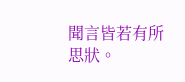聞言皆若有所思狀。